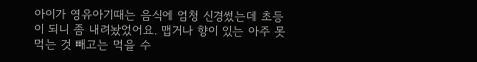아이가 영유아기때는 음식에 엄청 신경썼는데 초등이 되니 좀 내려놨었어요. 맵거나 향이 있는 아주 못먹는 것 빼고는 먹을 수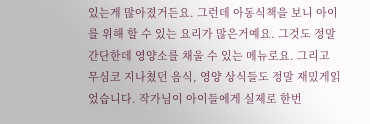있는게 많아졌거든요. 그런데 아동식책을 보니 아이를 위해 할 수 있는 요리가 많은거예요. 그것도 정말 간단한데 영양소를 채울 수 있는 메뉴로요. 그리고 무심코 지나쳤던 음식, 영양 상식들도 정말 재밌게읽었습니다. 작가님이 아이들에게 실제로 한번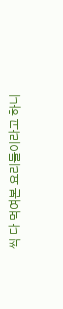씩 다 먹여본 요리들이라고 하니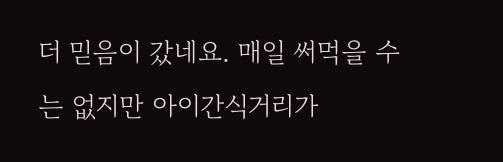더 믿음이 갔네요. 매일 써먹을 수는 없지만 아이간식거리가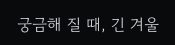궁금해 질 때, 긴 겨울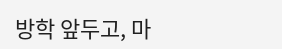방학 앞두고, 마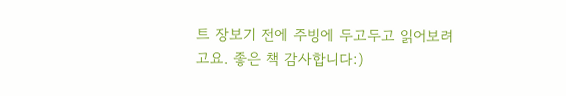트 장보기 전에 주빙에 두고두고 읽어보려고요. 좋은 책 감사합니다:)